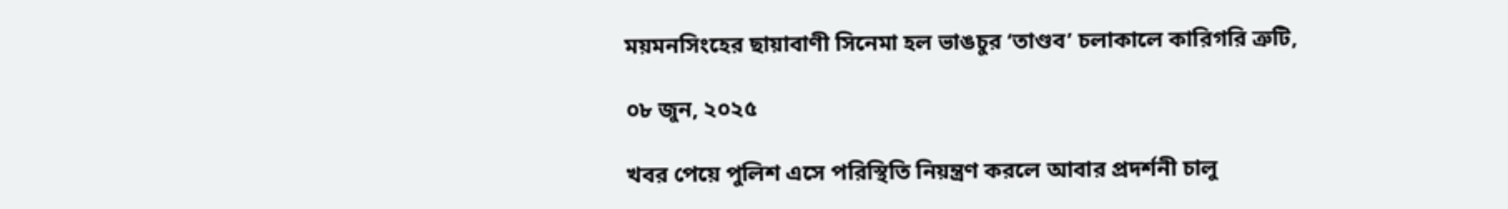ময়মনসিংহের ছায়াবাণী সিনেমা হল ভাঙচুর ‘তাণ্ডব’ চলাকালে কারিগরি ত্রুটি,

০৮ জুন, ২০২৫

খবর পেয়ে পুলিশ এসে পরিস্থিতি নিয়ন্ত্রণ করলে আবার প্রদর্শনী চালু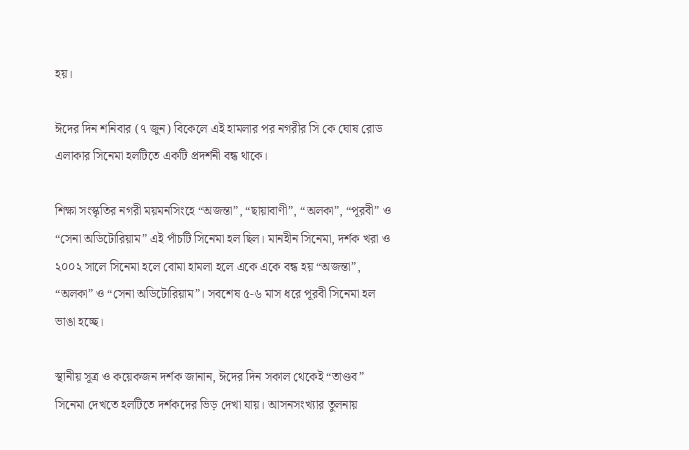হয়।

ঈদের দিন শনিবার (৭ জুন) বিকেলে এই হামলার পর নগরীর সি কে ঘোষ রোড এলাকার সিনেমা হলটিতে একটি প্রদর্শনী বন্ধ থাকে।

শিক্ষা সংস্কৃতির নগরী ময়মনসিংহে “অজন্তা”, “ছায়াবাণী”, “অলকা”, “পূরবী” ও “সেনা অডিটোরিয়াম” এই পাঁচটি সিনেমা হল ছিল। মানহীন সিনেমা, দর্শক খরা ও ২০০২ সালে সিনেমা হলে বোমা হামলা হলে একে একে বন্ধ হয় “অজন্তা”, “অলকা” ও “সেনা অডিটোরিয়াম”। সবশেষ ৫-৬ মাস ধরে পূরবী সিনেমা হল ভাঙা হচ্ছে।

স্থানীয় সূত্র ও কয়েকজন দর্শক জানান, ঈদের দিন সকাল থেকেই “তাণ্ডব” সিনেমা দেখতে হলটিতে দর্শকদের ভিড় দেখা যায়। আসনসংখ্যার তুলনায়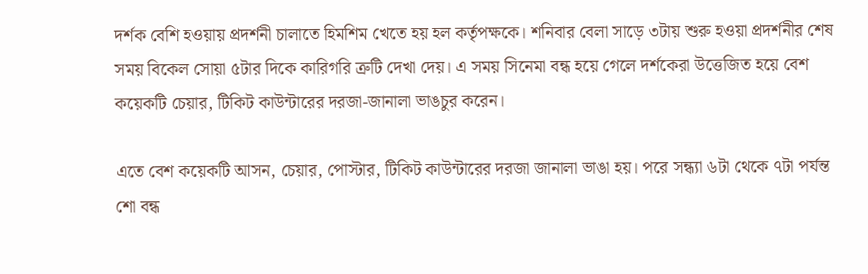দর্শক বেশি হওয়ায় প্রদর্শনী চালাতে হিমশিম খেতে হয় হল কর্তৃপক্ষকে। শনিবার বেলা সাড়ে ৩টায় শুরু হওয়া প্রদর্শনীর শেষ সময় বিকেল সোয়া ৫টার দিকে কারিগরি ত্রুটি দেখা দেয়। এ সময় সিনেমা বন্ধ হয়ে গেলে দর্শকেরা উত্তেজিত হয়ে বেশ কয়েকটি চেয়ার, টিকিট কাউন্টারের দরজা-জানালা ভাঙচুর করেন।

এতে বেশ কয়েকটি আসন, চেয়ার, পোস্টার, টিকিট কাউন্টারের দরজা জানালা ভাঙা হয়। পরে সন্ধ্যা ৬টা থেকে ৭টা পর্যন্ত শো বন্ধ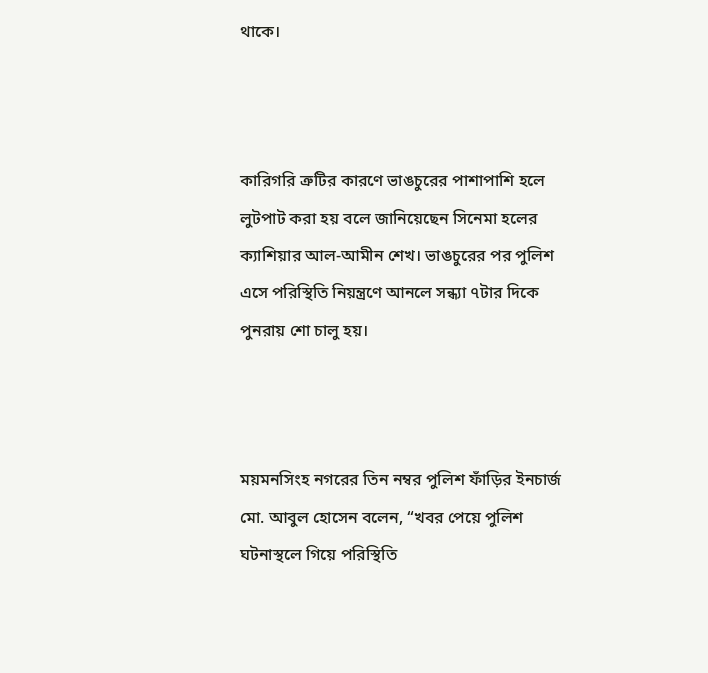থাকে।



কারিগরি ত্রুটির কারণে ভাঙচুরের পাশাপাশি হলে লুটপাট করা হয় বলে জানিয়েছেন সিনেমা হলের ক্যাশিয়ার আল-আমীন শেখ। ভাঙচুরের পর পুলিশ এসে পরিস্থিতি নিয়ন্ত্রণে আনলে সন্ধ্যা ৭টার দিকে পুনরায় শো চালু হয়।



ময়মনসিংহ নগরের তিন নম্বর পুলিশ ফাঁড়ির ইনচার্জ মো. আবুল হোসেন বলেন, “খবর পেয়ে পুলিশ ঘটনাস্থলে গিয়ে পরিস্থিতি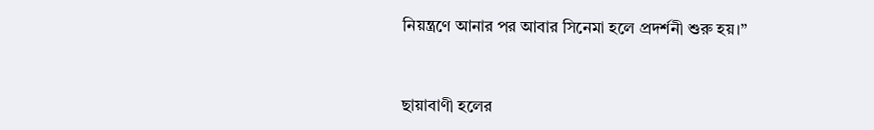নিয়ন্ত্রণে আনার পর আবার সিনেমা হলে প্রদর্শনী শুরু হয়।”



ছায়াবাণী হলের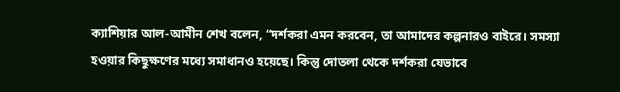ক্যাশিয়ার আল-আমীন শেখ বলেন, “দর্শকরা এমন করবেন, তা আমাদের কল্পনারও বাইরে। সমস্যা হওয়ার কিছুক্ষণের মধ্যে সমাধানও হয়েছে। কিন্তু দোতলা থেকে দর্শকরা যেভাবে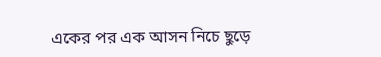একের পর এক আসন নিচে ছুড়ে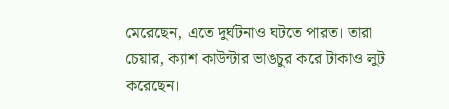মেরেছেন, এতে দুর্ঘটনাও ঘটতে পারত। তারা চেয়ার, ক্যাশ কাউন্টার ভাঙচুর করে টাকাও লুট করেছেন।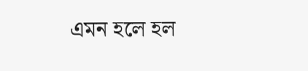এমন হলে হল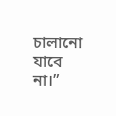চালানো যাবে না।”